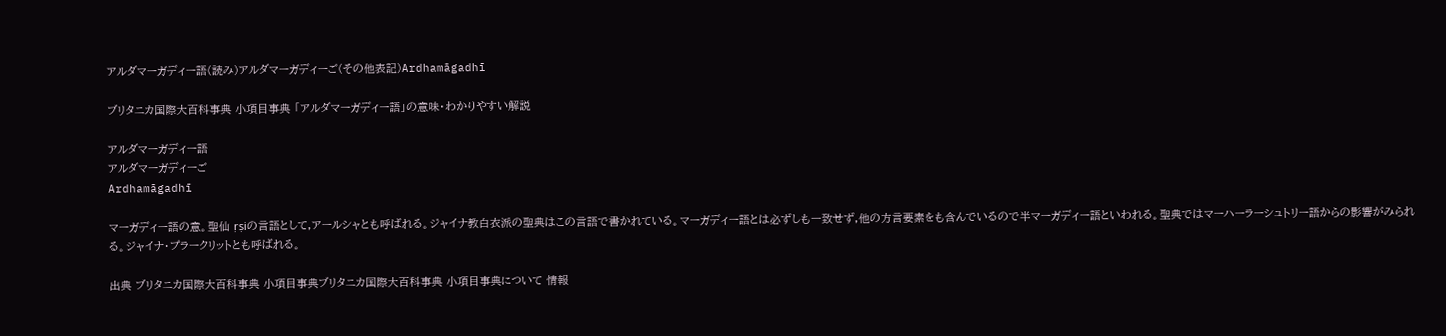アルダマーガディー語(読み)アルダマーガディーご(その他表記)Ardhamāgadhī

ブリタニカ国際大百科事典 小項目事典 「アルダマーガディー語」の意味・わかりやすい解説

アルダマーガディー語
アルダマーガディーご
Ardhamāgadhī

マーガディー語の意。聖仙 ṛṣiの言語として,アールシャとも呼ばれる。ジャイナ教白衣派の聖典はこの言語で書かれている。マーガディー語とは必ずしも一致せず,他の方言要素をも含んでいるので半マーガディー語といわれる。聖典ではマーハーラーシュトリー語からの影響がみられる。ジャイナ・プラークリットとも呼ばれる。

出典 ブリタニカ国際大百科事典 小項目事典ブリタニカ国際大百科事典 小項目事典について 情報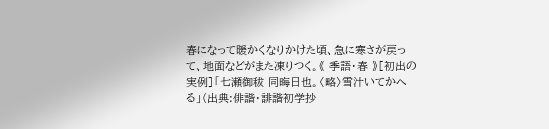春になって暖かくなりかけた頃、急に寒さが戻って、地面などがまた凍りつく。《 季語・春 》[初出の実例]「七瀬御秡 同晦日也。〈略〉雪汁いてかへる」(出典:俳諧・誹諧初学抄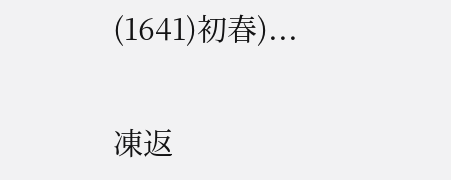(1641)初春)...

凍返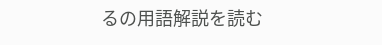るの用語解説を読む